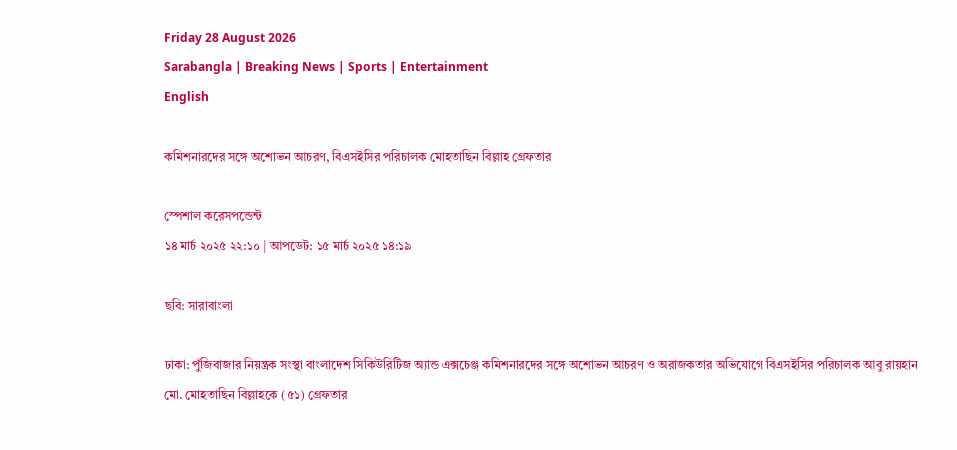Friday 28 August 2026
Sarabangla | Breaking News | Sports | Entertainment
English

কমিশনারদের সঙ্গে অশোভন আচরণ, বিএসইসির পরিচালক মোহতাছিন বিল্লাহ গ্রেফতার

স্পেশাল করেসপন্ডেন্ট
১৪ মার্চ ২০২৫ ২২:১০ | আপডেট: ১৫ মার্চ ২০২৫ ১৪:১৯

ছবি: সারাবাংলা

ঢাকা: পুঁজিবাজার নিয়ন্ত্রক সংস্থা বাংলাদেশ সিকিউরিটিজ অ্যান্ড এক্সচেঞ্জ কমিশনারদের সঙ্গে অশোভন আচরণ ও অরাজকতার অভিযোগে বিএসইসির পরিচালক আবু রায়হান মো. মোহতাছিন বিল্লাহকে (৫১) গ্রেফতার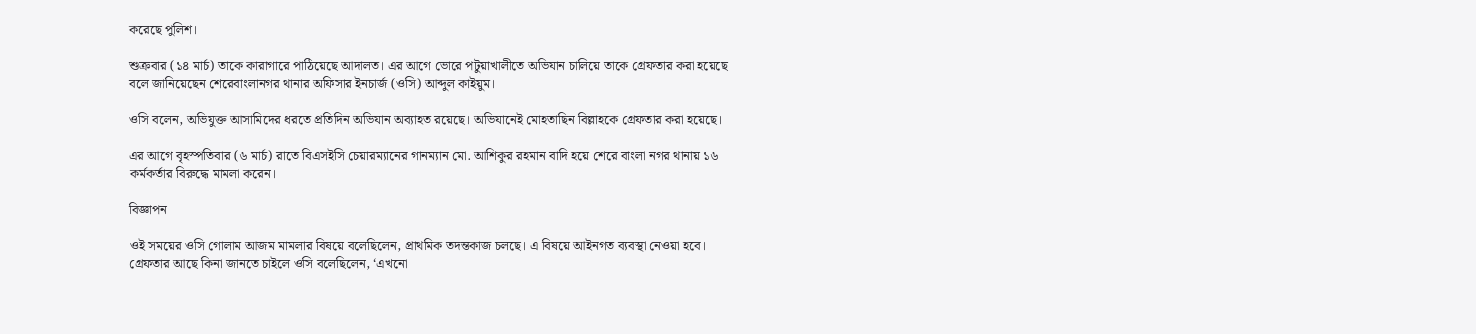করেছে পুলিশ।

শুক্রবার (১৪ মার্চ) তাকে কারাগারে পাঠিয়েছে আদালত। এর আগে ভোরে পটুয়াখালীতে অভিযান চালিয়ে তাকে গ্রেফতার করা হয়েছে বলে জানিয়েছেন শেরেবাংলানগর থানার অফিসার ইনচার্জ (ওসি) আব্দুল কাইয়ুম।

ওসি বলেন, অভিযুক্ত আসামিদের ধরতে প্রতিদিন অভিযান অব্যাহত রয়েছে। অভিযানেই মোহতাছিন বিল্লাহকে গ্রেফতার করা হয়েছে।

এর আগে বৃহস্পতিবার (৬ মার্চ) রাতে বিএসইসি চেয়ারম্যানের গানম্যান মো. আশিকুর রহমান বাদি হয়ে শেরে বাংলা নগর থানায় ১৬ কর্মকর্তার বিরুদ্ধে মামলা করেন।

বিজ্ঞাপন

ওই সময়ের ওসি গোলাম আজম মামলার বিষয়ে বলেছিলেন, প্রাথমিক তদন্তকাজ চলছে। এ বিষয়ে আইনগত ব্যবস্থা নেওয়া হবে। গ্রেফতার আছে কিনা জানতে চাইলে ওসি বলেছিলেন, ‘এখনো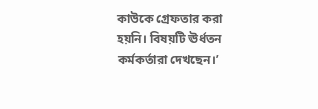কাউকে গ্রেফতার করা হয়নি। বিষয়টি ঊর্ধতন কর্মকর্তারা দেখছেন।’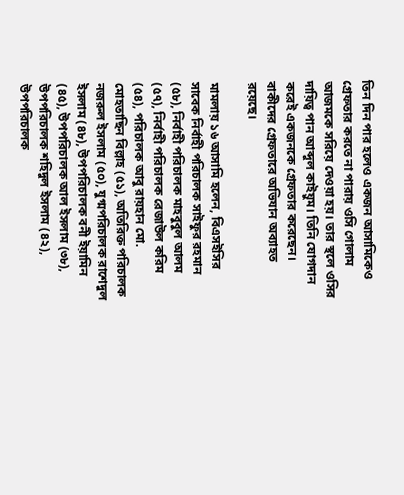তিন দিন পার হলেও একজন আসামিকেও গ্রেফতার করতে না পারায় ওসি গোলাম আজমকে সরিয়ে দেওয়া হয়। তার স্থলে ওসির দায়িত্ব পান আব্দুল কাইয়ুম। তিনি যোগদান করেই একজনকে গ্রেফতার করেছেন। বাকীদের গ্রেফতারে অভিযান অব্যাহত রয়েছে।

মামলায় ১৬ আসামি হলেন, বিএসইসির সাবেক নির্বাহী পরিচালক সাইফুর রহমান (৫৮), নির্বাহী পরিচালক মাহবুবুল আলম (৫৭), নির্বাহী পরিচালক রেজাউল করিম (৫৪), পরিচালক আবু রায়হান মো. মোহতাছিন বিল্লাহ (৫১), অতিরিক্ত পরিচালক নজরুল ইসলাম (৫০), যুগ্মপরিচালক রাশেদুল ইসলাম (৪৮), উপপরিচালক বনী ইয়ামিন (৪৫), উপপরিচালক আল ইসলাম (৩৮), উপপরিচালক শহিদুল ইসলাম (৪২), উপপরিচালক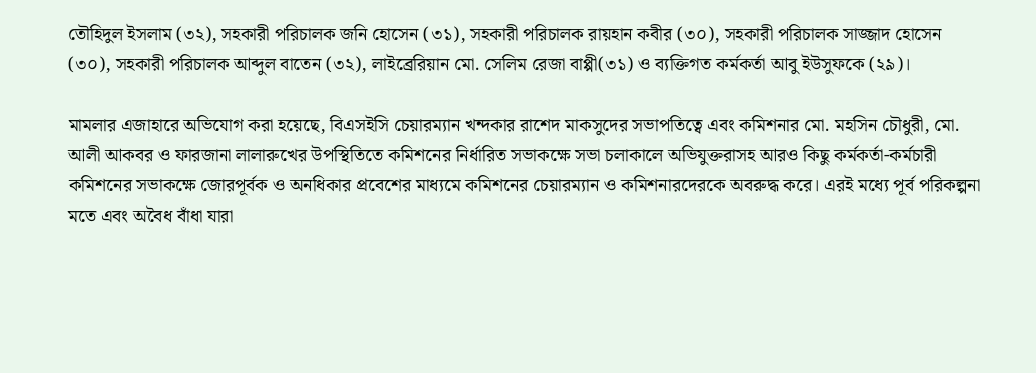তৌহিদুল ইসলাম (৩২), সহকারী পরিচালক জনি হোসেন (৩১), সহকারী পরিচালক রায়হান কবীর (৩০), সহকারী পরিচালক সাজ্জাদ হোসেন (৩০), সহকারী পরিচালক আব্দুল বাতেন (৩২), লাইব্রেরিয়ান মো. সেলিম রেজা বাপ্পী(৩১) ও ব্যক্তিগত কর্মকর্তা আবু ইউসুফকে (২৯)।

মামলার এজাহারে অভিযোগ করা হয়েছে, বিএসইসি চেয়ারম্যান খন্দকার রাশেদ মাকসুদের সভাপতিত্বে এবং কমিশনার মো. মহসিন চৌধুরী, মো. আলী আকবর ও ফারজানা লালারুখের উপস্থিতিতে কমিশনের নির্ধারিত সভাকক্ষে সভা চলাকালে অভিযুক্তরাসহ আরও কিছু কর্মকর্তা-কর্মচারী কমিশনের সভাকক্ষে জোরপূর্বক ও অনধিকার প্রবেশের মাধ্যমে কমিশনের চেয়ারম্যান ও কমিশনারদেরকে অবরুদ্ধ করে। এরই মধ্যে পূর্ব পরিকল্পনা মতে এবং অবৈধ বাঁধা যারা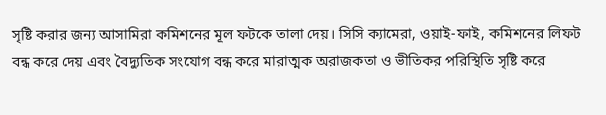সৃষ্টি করার জন্য আসামিরা কমিশনের মূল ফটকে তালা দেয়। সিসি ক্যামেরা, ওয়াই-ফাই, কমিশনের লিফট বন্ধ করে দেয় এবং বৈদ্যুতিক সংযোগ বন্ধ করে মারাত্মক অরাজকতা ও ভীতিকর পরিস্থিতি সৃষ্টি করে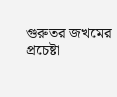গুরুতর জখমের প্রচেষ্টা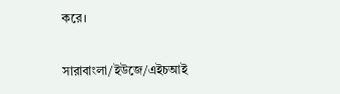করে।

সারাবাংলা/ইউজে/এইচআই